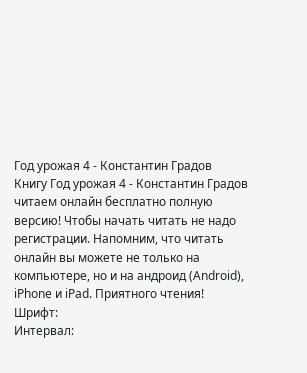Год урожая 4 - Константин Градов
Книгу Год урожая 4 - Константин Градов читаем онлайн бесплатно полную версию! Чтобы начать читать не надо регистрации. Напомним, что читать онлайн вы можете не только на компьютере, но и на андроид (Android), iPhone и iPad. Приятного чтения!
Шрифт:
Интервал: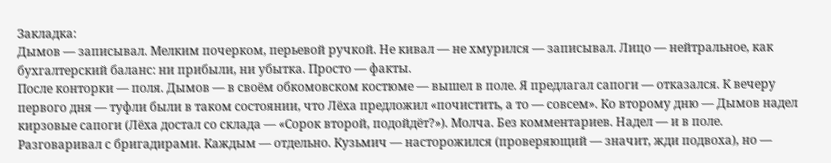Закладка:
Дымов — записывал. Мелким почерком, перьевой ручкой. Не кивал — не хмурился — записывал. Лицо — нейтральное, как бухгалтерский баланс: ни прибыли, ни убытка. Просто — факты.
После конторки — поля. Дымов — в своём обкомовском костюме — вышел в поле. Я предлагал сапоги — отказался. К вечеру первого дня — туфли были в таком состоянии, что Лёха предложил «почистить, а то — совсем». Ко второму дню — Дымов надел кирзовые сапоги (Лёха достал со склада — «Сорок второй, подойдёт?»). Молча. Без комментариев. Надел — и в поле.
Разговаривал с бригадирами. Каждым — отдельно. Кузьмич — насторожился (проверяющий — значит, жди подвоха), но —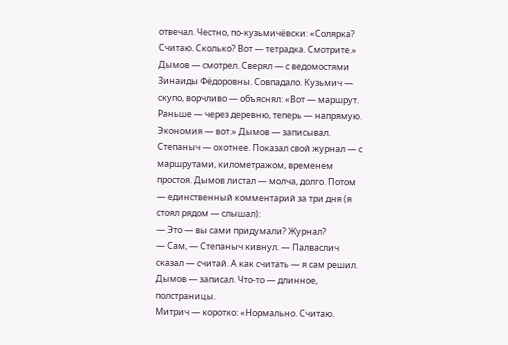отвечал. Честно, по-кузьмичёвски: «Солярка? Считаю. Сколько? Вот — тетрадка. Смотрите.» Дымов — смотрел. Сверял — с ведомостями Зинаиды Фёдоровны. Совпадало. Кузьмич — скупо, ворчливо — объяснял: «Вот — маршрут. Раньше — через деревню, теперь — напрямую. Экономия — вот.» Дымов — записывал.
Степаныч — охотнее. Показал свой журнал — с маршрутами, километражом, временем простоя. Дымов листал — молча, долго. Потом — единственный комментарий за три дня (я стоял рядом — слышал):
— Это — вы сами придумали? Журнал?
— Сам, — Степаныч кивнул. — Палваслич сказал — считай. А как считать — я сам решил.
Дымов — записал. Что-то — длинное, полстраницы.
Митрич — коротко: «Нормально. Считаю.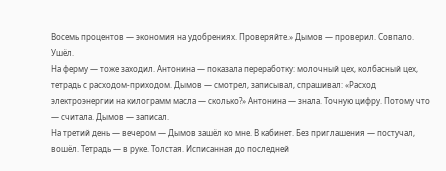Восемь процентов — экономия на удобрениях. Проверяйте.» Дымов — проверил. Совпало. Ушёл.
На ферму — тоже заходил. Антонина — показала переработку: молочный цех, колбасный цех, тетрадь с расходом-приходом. Дымов — смотрел, записывал, спрашивал: «Расход электроэнергии на килограмм масла — сколько?» Антонина — знала. Точную цифру. Потому что — считала. Дымов — записал.
На третий день — вечером — Дымов зашёл ко мне. В кабинет. Без приглашения — постучал, вошёл. Тетрадь — в руке. Толстая. Исписанная до последней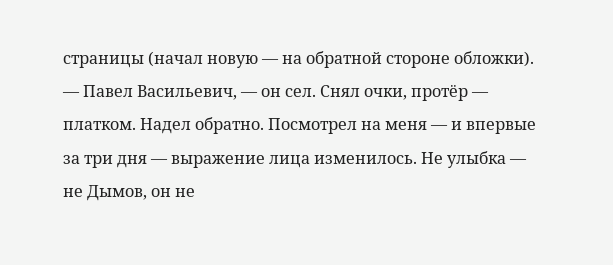страницы (начал новую — на обратной стороне обложки).
— Павел Васильевич, — он сел. Снял очки, протёр — платком. Надел обратно. Посмотрел на меня — и впервые за три дня — выражение лица изменилось. Не улыбка — не Дымов, он не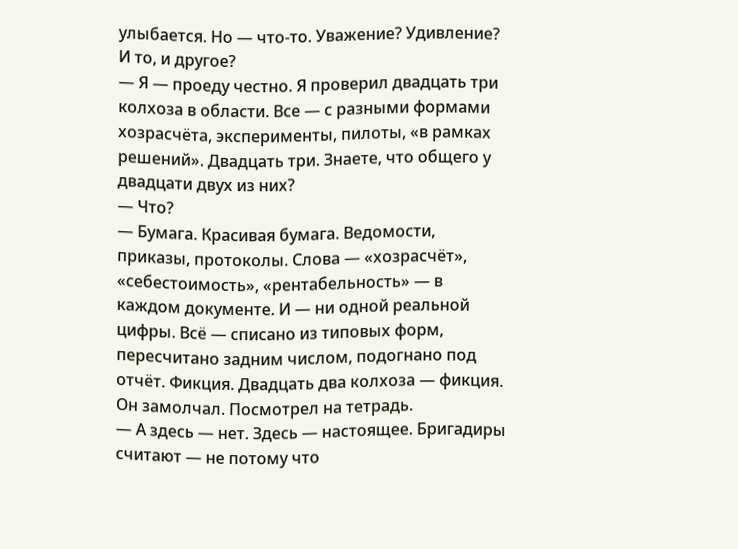улыбается. Но — что-то. Уважение? Удивление? И то, и другое?
— Я — проеду честно. Я проверил двадцать три колхоза в области. Все — с разными формами хозрасчёта, эксперименты, пилоты, «в рамках решений». Двадцать три. Знаете, что общего у двадцати двух из них?
— Что?
— Бумага. Красивая бумага. Ведомости, приказы, протоколы. Слова — «хозрасчёт», «себестоимость», «рентабельность» — в каждом документе. И — ни одной реальной цифры. Всё — списано из типовых форм, пересчитано задним числом, подогнано под отчёт. Фикция. Двадцать два колхоза — фикция.
Он замолчал. Посмотрел на тетрадь.
— А здесь — нет. Здесь — настоящее. Бригадиры считают — не потому что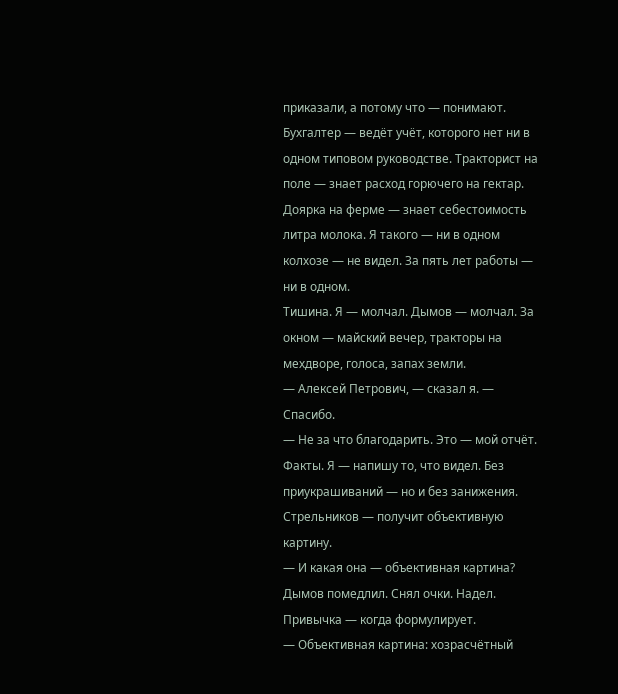приказали, а потому что — понимают. Бухгалтер — ведёт учёт, которого нет ни в одном типовом руководстве. Тракторист на поле — знает расход горючего на гектар. Доярка на ферме — знает себестоимость литра молока. Я такого — ни в одном колхозе — не видел. За пять лет работы — ни в одном.
Тишина. Я — молчал. Дымов — молчал. За окном — майский вечер, тракторы на мехдворе, голоса, запах земли.
— Алексей Петрович, — сказал я. — Спасибо.
— Не за что благодарить. Это — мой отчёт. Факты. Я — напишу то, что видел. Без приукрашиваний — но и без занижения. Стрельников — получит объективную картину.
— И какая она — объективная картина?
Дымов помедлил. Снял очки. Надел. Привычка — когда формулирует.
— Объективная картина: хозрасчётный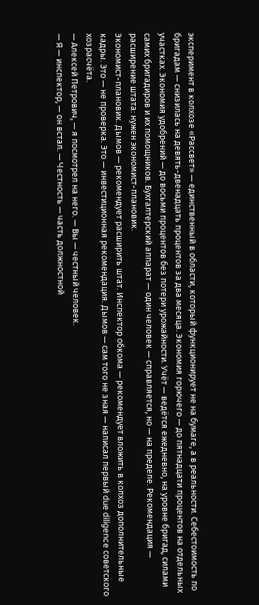эксперимент в колхозе «Рассвет» — единственный в области, который функционирует не на бумаге, а в реальности. Себестоимость по бригадам — снизилась на девять-двенадцать процентов за два месяца. Экономия горючего — до пятнадцати процентов на отдельных участках. Экономия удобрений — до восьми процентов без потери урожайности. Учёт — ведётся ежедневно, на уровне бригад, силами самих бригадиров и их помощников. Бухгалтерский аппарат — один человек — справляется, но — на пределе. Рекомендация — расширение штата: нужен экономист-плановик.
Экономист-плановик. Дымов — рекомендует расширить штат. Инспектор обкома — рекомендует вложить в колхоз дополнительные кадры. Это — не проверка. Это — инвестиционная рекомендация. Дымов — сам того не зная — написал первый due diligence советского хозрасчёта.
— Алексей Петрович, — я посмотрел на него. — Вы — честный человек.
— Я — инспектор, — он встал. — Честность — часть должностной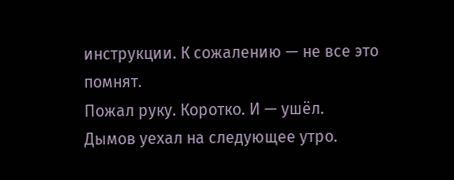инструкции. К сожалению — не все это помнят.
Пожал руку. Коротко. И — ушёл.
Дымов уехал на следующее утро.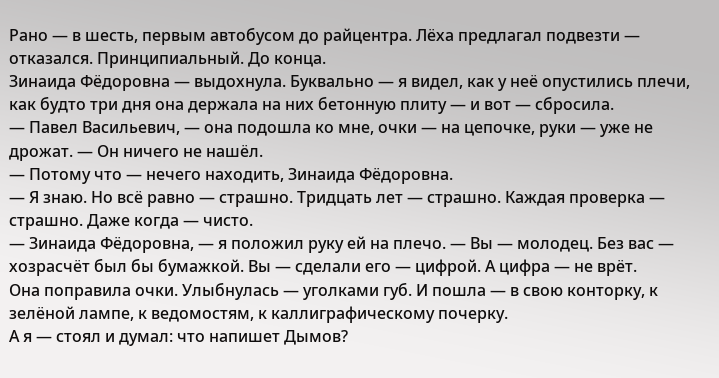Рано — в шесть, первым автобусом до райцентра. Лёха предлагал подвезти — отказался. Принципиальный. До конца.
Зинаида Фёдоровна — выдохнула. Буквально — я видел, как у неё опустились плечи, как будто три дня она держала на них бетонную плиту — и вот — сбросила.
— Павел Васильевич, — она подошла ко мне, очки — на цепочке, руки — уже не дрожат. — Он ничего не нашёл.
— Потому что — нечего находить, Зинаида Фёдоровна.
— Я знаю. Но всё равно — страшно. Тридцать лет — страшно. Каждая проверка — страшно. Даже когда — чисто.
— Зинаида Фёдоровна, — я положил руку ей на плечо. — Вы — молодец. Без вас — хозрасчёт был бы бумажкой. Вы — сделали его — цифрой. А цифра — не врёт.
Она поправила очки. Улыбнулась — уголками губ. И пошла — в свою конторку, к зелёной лампе, к ведомостям, к каллиграфическому почерку.
А я — стоял и думал: что напишет Дымов?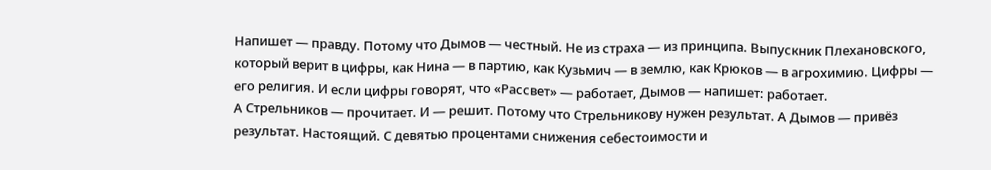Напишет — правду. Потому что Дымов — честный. Не из страха — из принципа. Выпускник Плехановского, который верит в цифры, как Нина — в партию, как Кузьмич — в землю, как Крюков — в агрохимию. Цифры — его религия. И если цифры говорят, что «Рассвет» — работает, Дымов — напишет: работает.
А Стрельников — прочитает. И — решит. Потому что Стрельникову нужен результат. А Дымов — привёз результат. Настоящий. С девятью процентами снижения себестоимости и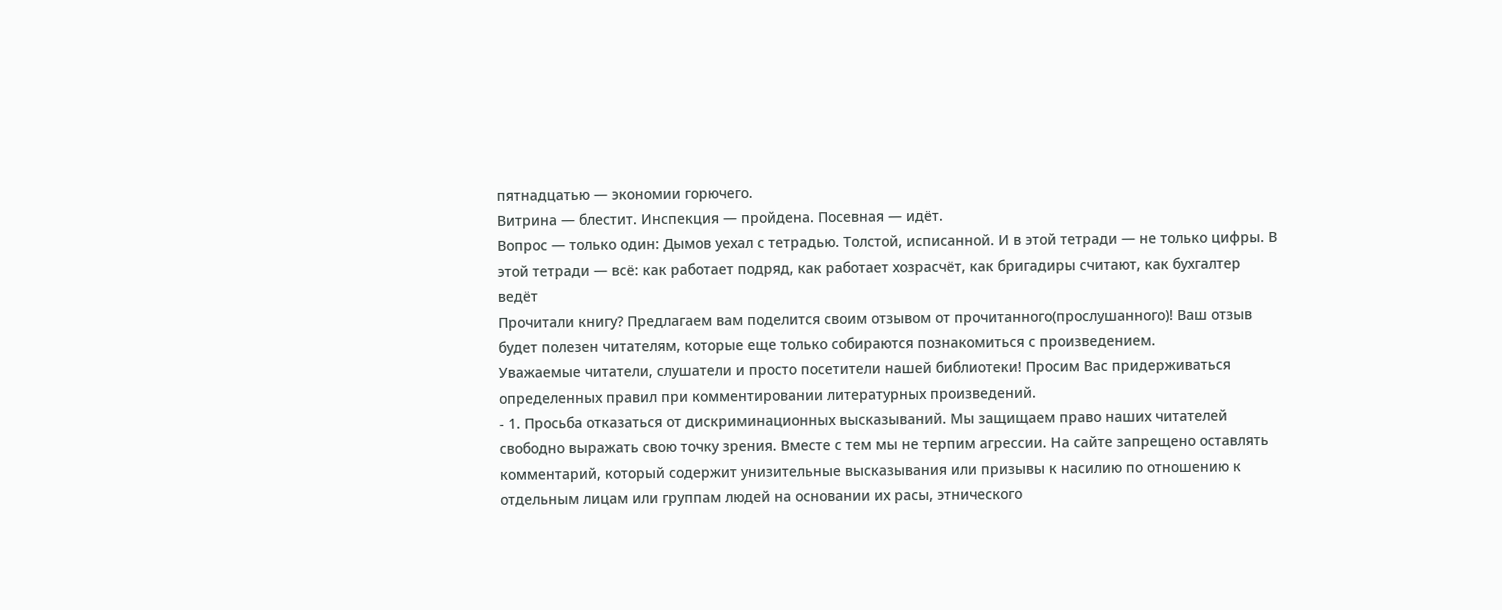пятнадцатью — экономии горючего.
Витрина — блестит. Инспекция — пройдена. Посевная — идёт.
Вопрос — только один: Дымов уехал с тетрадью. Толстой, исписанной. И в этой тетради — не только цифры. В этой тетради — всё: как работает подряд, как работает хозрасчёт, как бригадиры считают, как бухгалтер ведёт
Прочитали книгу? Предлагаем вам поделится своим отзывом от прочитанного(прослушанного)! Ваш отзыв будет полезен читателям, которые еще только собираются познакомиться с произведением.
Уважаемые читатели, слушатели и просто посетители нашей библиотеки! Просим Вас придерживаться определенных правил при комментировании литературных произведений.
- 1. Просьба отказаться от дискриминационных высказываний. Мы защищаем право наших читателей свободно выражать свою точку зрения. Вместе с тем мы не терпим агрессии. На сайте запрещено оставлять комментарий, который содержит унизительные высказывания или призывы к насилию по отношению к отдельным лицам или группам людей на основании их расы, этнического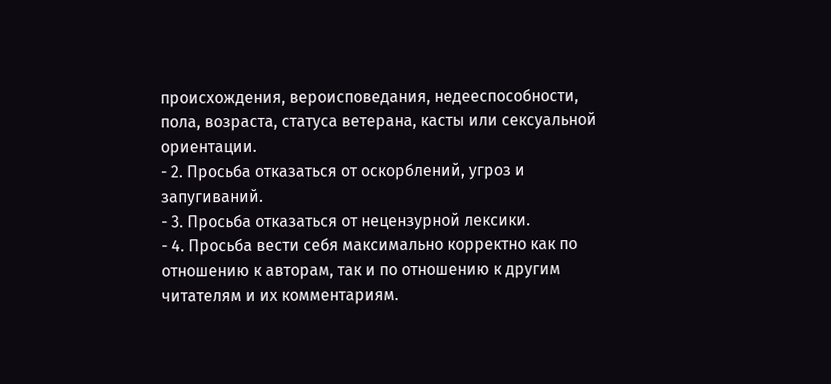происхождения, вероисповедания, недееспособности, пола, возраста, статуса ветерана, касты или сексуальной ориентации.
- 2. Просьба отказаться от оскорблений, угроз и запугиваний.
- 3. Просьба отказаться от нецензурной лексики.
- 4. Просьба вести себя максимально корректно как по отношению к авторам, так и по отношению к другим читателям и их комментариям.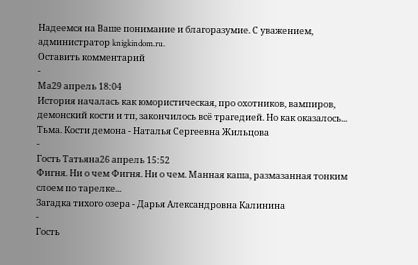Надеемся на Ваше понимание и благоразумие. С уважением, администратор knigkindom.ru.
Оставить комментарий
-
Ма29 апрель 18:04
История началась как юмористическая, про охотников, вампиров, демонский кости и тп, закончилось всё трагедией. Но как оказалось...
Тьма. Кости демона - Наталья Сергеевна Жильцова
-
Гость Татьяна26 апрель 15:52
Фигня. Ни о чем Фигня. Ни о чем. Манная каша, размазанная тонким слоем по тарелке...
Загадка тихого озера - Дарья Александровна Калинина
-
Гость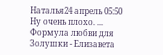Наталья24 апрель 05:50
Ну очень плохо. ...
Формула любви для Золушки - Елизавета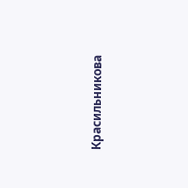Красильникова